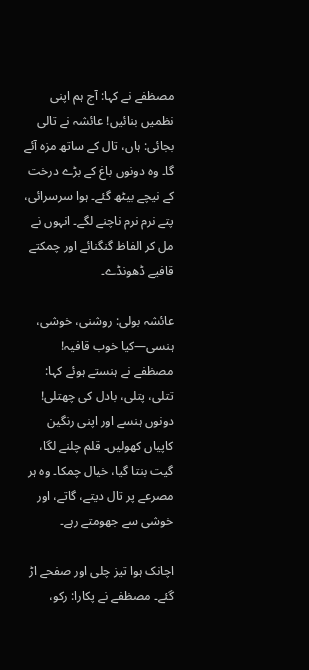مصظفے نے کہا: آج ہم اپنی نظمیں بنائیں! عائشہ نے تالی بجائی: ہاں، تال کے ساتھ مزہ آئے گا۔ وہ دونوں باغ کے بڑے درخت کے نیچے بیٹھ گئے۔ ہوا سرسرائی، پتے نرم نرم ناچنے لگے۔ انہوں نے مل کر الفاظ گنگنائے اور چمکتے قافیے ڈھونڈے۔

عائشہ بولی: روشنی، خوشی، ہنسی—کیا خوب قافیہ! مصظفے نے ہنستے ہوئے کہا: تتلی، پتلی، بادل کی چھتلی! دونوں ہنسے اور اپنی رنگین کاپیاں کھولیں۔ قلم چلنے لگا، گیت بنتا گیا، خیال چمکا۔ وہ ہر مصرعے پر تال دیتے، گاتے، اور خوشی سے جھومتے رہے۔

اچانک ہوا تیز چلی اور صفحے اڑ گئے۔ مصظفے نے پکارا: رکو،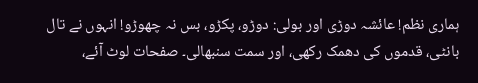ہماری نظم! عائشہ دوڑی اور بولی: دوڑو، پکڑو، بس نہ چھوڑو! انہوں نے تال بانٹی، قدموں کی دھمک رکھی، اور سمت سنبھالی۔ صفحات لوٹ آئے،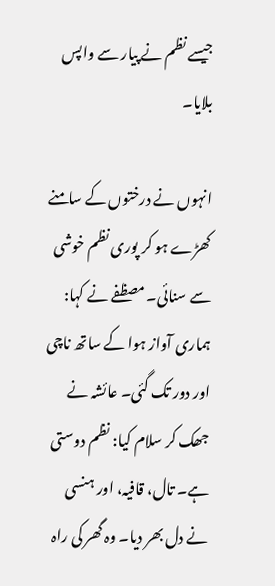جیسے نظم نے پیار سے واپس بلایا۔

انہوں نے درختوں کے سامنے کھڑے ہو کر پوری نظم خوشی سے سنائی۔ مصظفے نے کہا: ہماری آواز ہوا کے ساتھ ناچی اور دور تک گئی۔ عائشہ نے جھک کر سلام کیا: نظم دوستی ہے۔ تال، قافیہ، اور ہنسی نے دل بھر دیا۔ وہ گھر کی راہ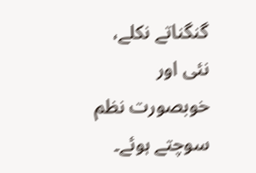گنگناتے نکلے، نئی اور خوبصورت نظم سوچتے ہوئے۔